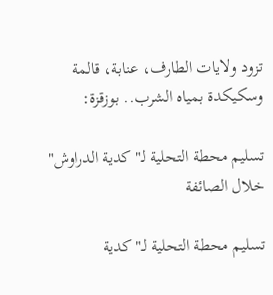تزود ولايات الطارف، عنابة، قالمة وسكيكدة بمياه الشرب.. بوزقزة:

تسليم محطة التحلية لـ"كدية الدراوش" خلال الصائفة

تسليم محطة التحلية لـ"كدية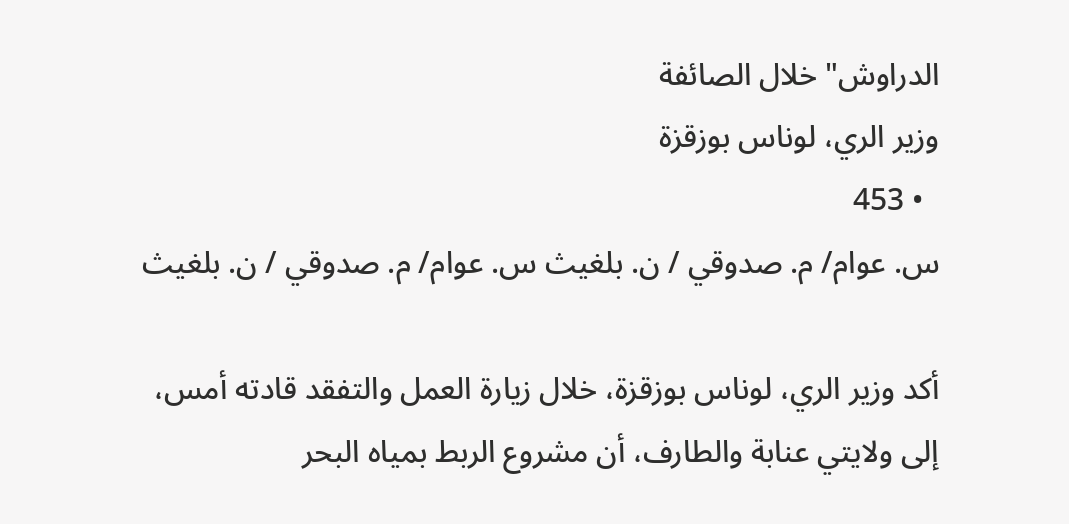الدراوش" خلال الصائفة
وزير الري، لوناس بوزقزة
  • 453
س. عوام/ م. صدوقي / ن. بلغيث س. عوام/ م. صدوقي / ن. بلغيث

أكد وزير الري، لوناس بوزقزة، خلال زيارة العمل والتفقد قادته أمس، إلى ولايتي عنابة والطارف، أن مشروع الربط بمياه البحر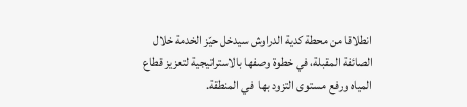انطلاقا من محطة كدية الدراوش سيدخل حيّز الخدمة خلال الصائفة المقبلة، في خطوة وصفها بالاستراتيجية لتعزيز قطاع المياه ورفع مستوى التزود بها  في المنطقة.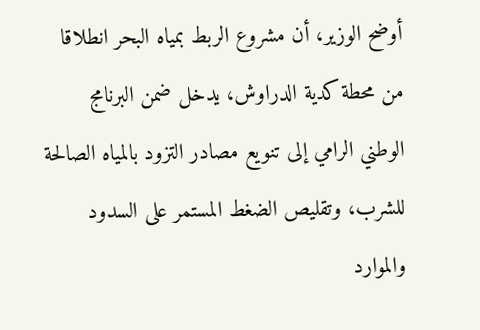أوضح الوزير، أن مشروع الربط بمياه البحر انطلاقا من محطة كدية الدراوش، يدخل ضمن البرنامج الوطني الرامي إلى تنويع مصادر التزود بالمياه الصالحة للشرب، وتقليص الضغط المستمر على السدود والموارد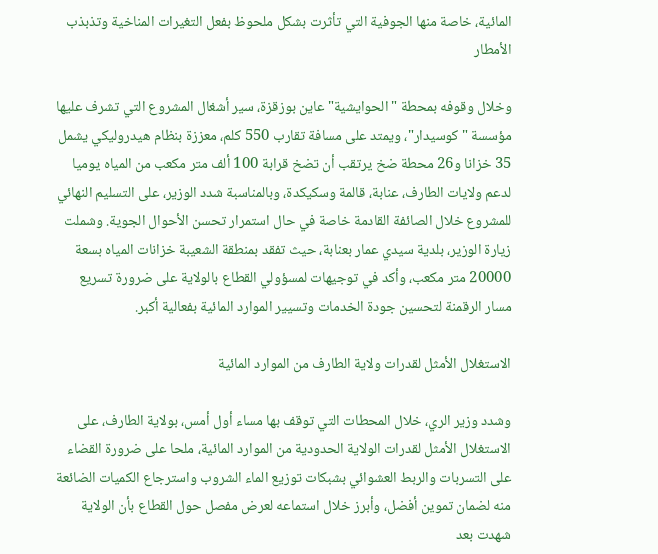المائية، خاصة منها الجوفية التي تأثرت بشكل ملحوظ بفعل التغيرات المناخية وتذبذب الأمطار

وخلال وقوفه بمحطة "الحوايشية" عاين بوزقزة، سير أشغال المشروع التي تشرف عليها مؤسسة "كوسيدار"، ويمتد على مسافة تقارب 550 كلم، معززة بنظام هيدروليكي يشمل 35 خزانا و26 محطة ضخ يرتقب أن تضخ قرابة 100 ألف متر مكعب من المياه يوميا لدعم ولايات الطارف، عنابة، قالمة وسكيكدة، وبالمناسبة شدد الوزير، على التسليم النهائي للمشروع خلال الصائفة القادمة خاصة في حال استمرار تحسن الأحوال الجوية. وشملت زيارة الوزير، بلدية سيدي عمار بعنابة، حيث تفقد بمنطقة الشعيبة خزانات المياه بسعة 20000 متر مكعب، وأكد في توجيهات لمسؤولي القطاع بالولاية على ضرورة تسريع مسار الرقمنة لتحسين جودة الخدمات وتسيير الموارد المائية بفعالية أكبر.

الاستغلال الأمثل لقدرات ولاية الطارف من الموارد المائية

وشدد وزير الري، خلال المحطات التي توقف بها مساء أول أمس، بولاية الطارف، على الاستغلال الأمثل لقدرات الولاية الحدودية من الموارد المائية، ملحا على ضرورة القضاء على التسربات والربط العشوائي بشبكات توزيع الماء الشروب واسترجاع الكميات الضائعة منه لضمان تموين أفضل، وأبرز خلال استماعه لعرض مفصل حول القطاع بأن الولاية شهدت بعد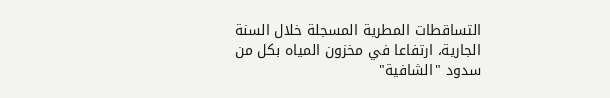التساقطات المطرية المسجلة خلال السنة الجارية، ارتفاعا في مخزون المياه بكل من سدود "الشافية"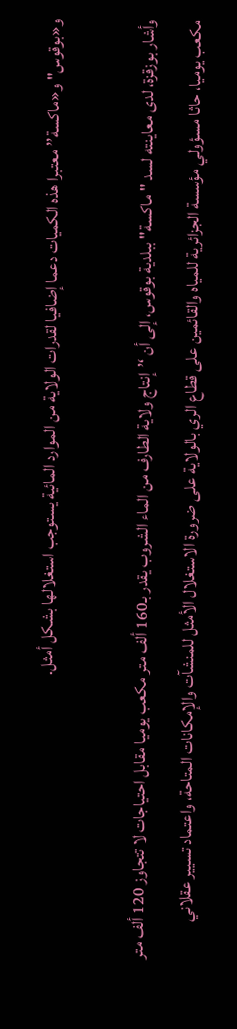و«بوقوس" و«ماكسة’’ معتبرا هذه الكميات دعما إضافيا لقدرات الولاية من الموارد المائية يستوجب استغلالها بشكل أمثل.

وأشار بوزقزة، لدى معاينته لسد "ماكسة" ببلدية بوقوس، إلى أن ‘’إنتاج ولاية الطارف من الماء الشروب يقدر بـ160 ألف متر مكعب يوميا مقابل احتياجات لا تتجاوز 120 ألف متر مكعب يوميا، حاثا مسؤولي مؤسسة الجزائرية للمياه والقائمين على قطاع الري بالولاية على ضرورة الاستغلال الأمثل للمنشآت والإمكانات المتاحة، واعتماد تسيير عقلاني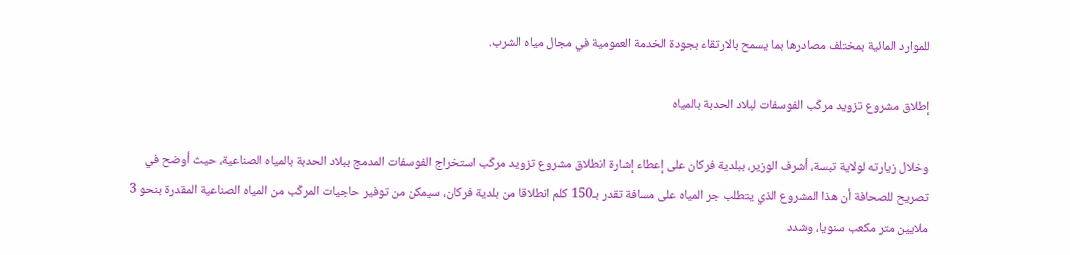للموارد المائية بمختلف مصادرها بما يسمح بالارتقاء بجودة الخدمة العمومية في مجال مياه الشرب.

إطلاق مشروع تزويد مركّب الفوسفات لبلاد الحدبة بالمياه

وخلال زيارته لولاية تبسة، أشرف الوزير، ببلدية فركان على إعطاء إشارة انطلاق مشروع تزويد مركّب استخراج الفوسفات المدمج ببلاد الحدبة بالمياه الصناعية، حيث أوضح في تصريح للصحافة أن هذا المشروع الذي يتطلب جر المياه على مسافة تقدر بـ150 كلم انطلاقا من بلدية فركان، سيمكن من توفير حاجيات المركّب من المياه الصناعية المقدرة بنحو 3 ملايين متر مكعب سنويا، وشدد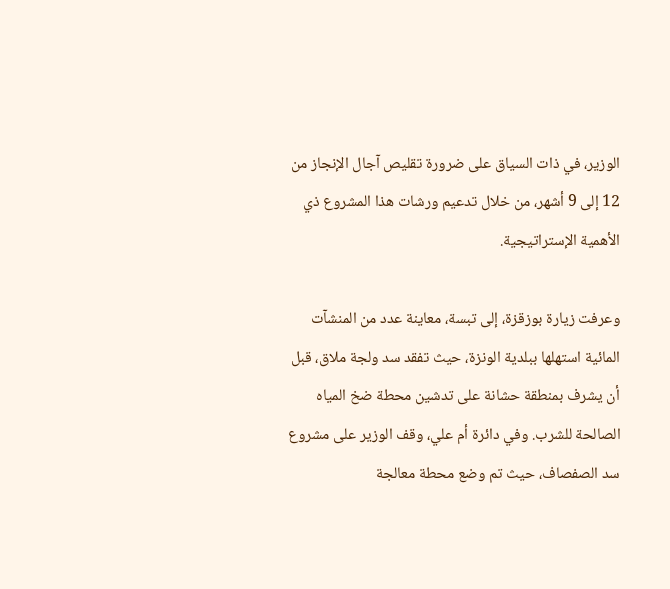الوزير، في ذات السياق على ضرورة تقليص آجال الإنجاز من 12 إلى 9 أشهر، من خلال تدعيم ورشات هذا المشروع ذي الأهمية الإستراتيجية.

وعرفت زيارة بوزقزة، إلى تبسة، معاينة عدد من المنشآت المائية استهلها ببلدية الونزة، حيث تفقد سد ولجة ملاق، قبل أن يشرف بمنطقة حشانة على تدشين محطة ضخ المياه الصالحة للشرب. وفي دائرة أم علي، وقف الوزير على مشروع سد الصفصاف، حيث تم وضع محطة معالجة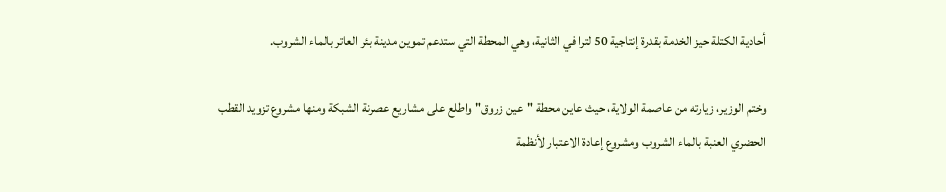أحادية الكتلة حيز الخدمة بقدرة إنتاجية 50 لترا في الثانية، وهي المحطة التي ستدعم تموين مدينة بئر العاتر بالماء الشروب.

وختم الوزير، زيارته من عاصمة الولاية، حيث عاين محطة "عين زروق" واطلع على مشاريع عصرنة الشبكة ومنها مشروع تزويد القطب الحضري العنبة بالماء الشروب ومشروع إعادة الاعتبار لأنظمة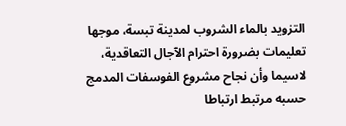التزويد بالماء الشروب لمدينة تبسة، موجها تعليمات بضرورة احترام الآجال التعاقدية، لاسيما وأن نجاح مشروع الفوسفات المدمج حسبه مرتبط ارتباطا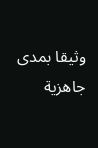وثيقا بمدى جاهزية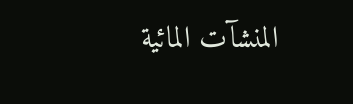المنشآت المائية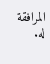المرافقة له.